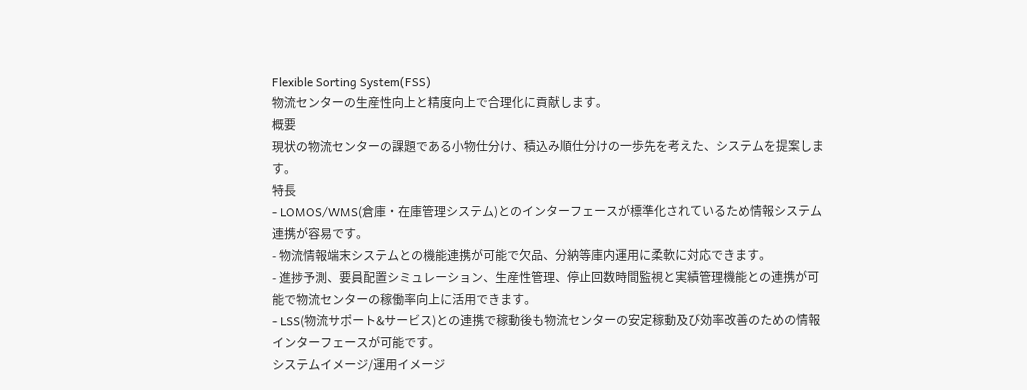Flexible Sorting System(FSS)
物流センターの生産性向上と精度向上で合理化に貢献します。
概要
現状の物流センターの課題である小物仕分け、積込み順仕分けの一歩先を考えた、システムを提案します。
特長
- LOMOS/WMS(倉庫・在庫管理システム)とのインターフェースが標準化されているため情報システム連携が容易です。
- 物流情報端末システムとの機能連携が可能で欠品、分納等庫内運用に柔軟に対応できます。
- 進捗予測、要員配置シミュレーション、生産性管理、停止回数時間監視と実績管理機能との連携が可能で物流センターの稼働率向上に活用できます。
- LSS(物流サポート&サービス)との連携で稼動後も物流センターの安定稼動及び効率改善のための情報インターフェースが可能です。
システムイメージ/運用イメージ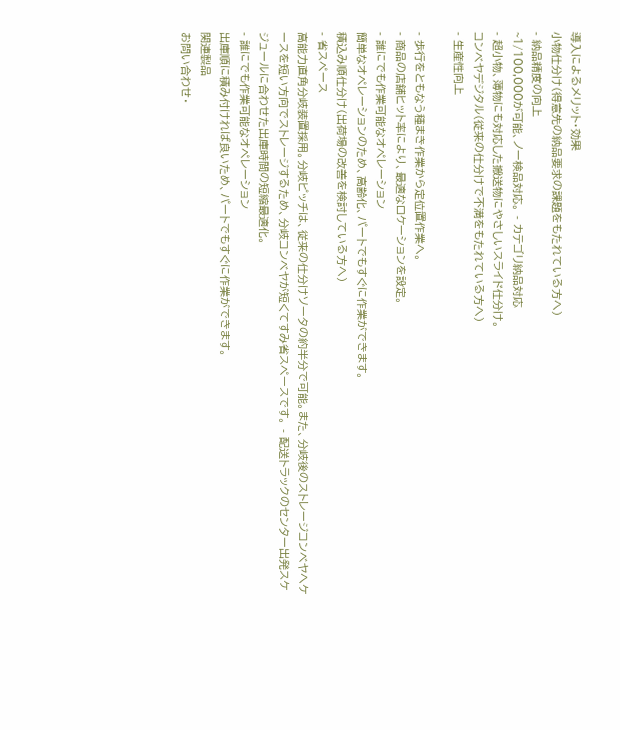導入によるメリット・効果
小物仕分け(得意先の納品要求の課題をもたれている方へ)
- 納品精度の向上
~1/100,000が可能、ノー検品対応。 - カテゴリ納品対応
- 超小物、薄物にも対応した搬送物にやさしいスライド仕分け。
コンベヤデジタル(従来の仕分けで不満をもたれている方へ)
- 生産性向上

- 歩行をともなう種まき作業から定位置作業へ。
- 商品の店舗ヒット率により、最適なロケーションを設定。
- 誰にでも作業可能なオペレーション
簡単なオペレーションのため、高齢化、パートでもすぐに作業ができます。
積込み順仕分け(出荷場の改善を検討している方へ)
- 省スペース
高能力直角分岐装置採用。分岐ピッチは、従来の仕分けソータの約半分で可能。また、分岐後のストレージコンベヤへケースを短い方向でストレージするため、分岐コンベヤが短くてすみ省スペースです。 - 配送トラックのセンター出発スケジュールに合わせた出庫時間の短縮最適化。
- 誰にでも作業可能なオペレーション
出庫順に積み付ければ良いため、パートでもすぐに作業ができます。
関連製品
お問い合わせ・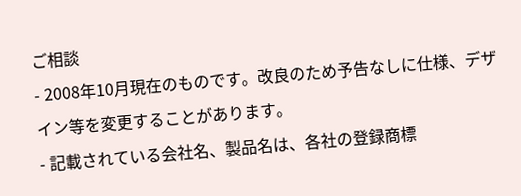ご相談
- 2008年10月現在のものです。改良のため予告なしに仕様、デザイン等を変更することがあります。
- 記載されている会社名、製品名は、各社の登録商標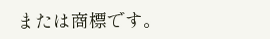または商標です。